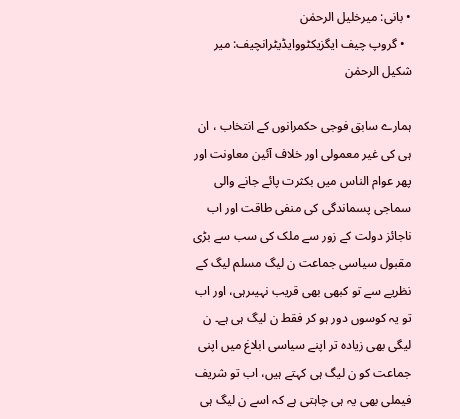• بانی: میرخلیل الرحمٰن
  • گروپ چیف ایگزیکٹووایڈیٹرانچیف: میر شکیل الرحمٰن

ہمارے سابق فوجی حکمرانوں کے انتخاب ، ان ہی کی غیر معمولی اور خلاف آئین معاونت اور پھر عوام الناس میں بکثرت پائے جانے والی سماجی پسماندگی کی منفی طاقت اور اب ناجائز دولت کے زور سے ملک کی سب سے بڑی مقبول سیاسی جماعت ن لیگ مسلم لیگ کے نظریے سے تو کبھی بھی قریب نہیںرہی، اور اب تو یہ کوسوں دور ہو کر فقط ن لیگ ہی ہے۔ ن لیگی بھی زیادہ تر اپنے سیاسی ابلاغ میں اپنی جماعت کو ن لیگ ہی کہتے ہیں، اب تو شریف فیملی بھی یہ ہی چاہتی ہے کہ اسے ن لیگ ہی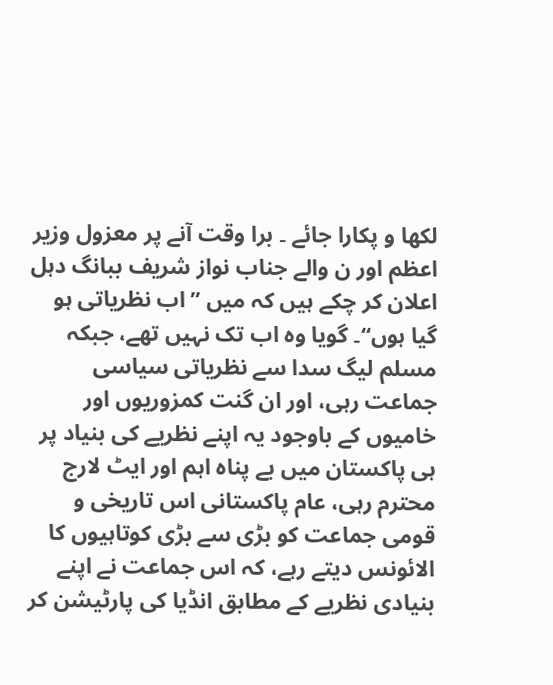لکھا و پکارا جائے ۔ برا وقت آنے پر معزول وزیر اعظم اور ن والے جناب نواز شریف ببانگ دہل اعلان کر چکے ہیں کہ میں ’’اب نظریاتی ہو گیا ہوں‘‘۔ گویا وہ اب تک نہیں تھے، جبکہ مسلم لیگ سدا سے نظریاتی سیاسی جماعت رہی، اور ان گنت کمزوریوں اور خامیوں کے باوجود یہ اپنے نظریے کی بنیاد پر ہی پاکستان میں بے پناہ اہم اور ایٹ لارج محترم رہی، عام پاکستانی اس تاریخی و قومی جماعت کو بڑی سے بڑی کوتاہیوں کا الائونس دیتے رہے، کہ اس جماعت نے اپنے بنیادی نظریے کے مطابق انڈیا کی پارٹیشن کر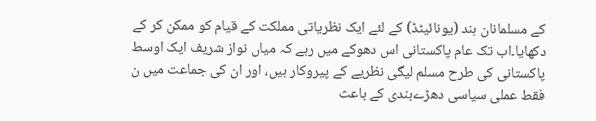کے مسلمانان ہند (یونائیٹڈ) کے لئے ایک نظریاتی مملکت کے قیام کو ممکن کر کے دکھایا۔اب تک عام پاکستانی اس دھوکے میں رہے کہ میاں نواز شریف ایک اوسط پاکستانی کی طرح مسلم لیگی نظریے کے پیروکار ہیں، اور ان کی جماعت میں ن فقط عملی سیاسی دھڑےبندی کے باعث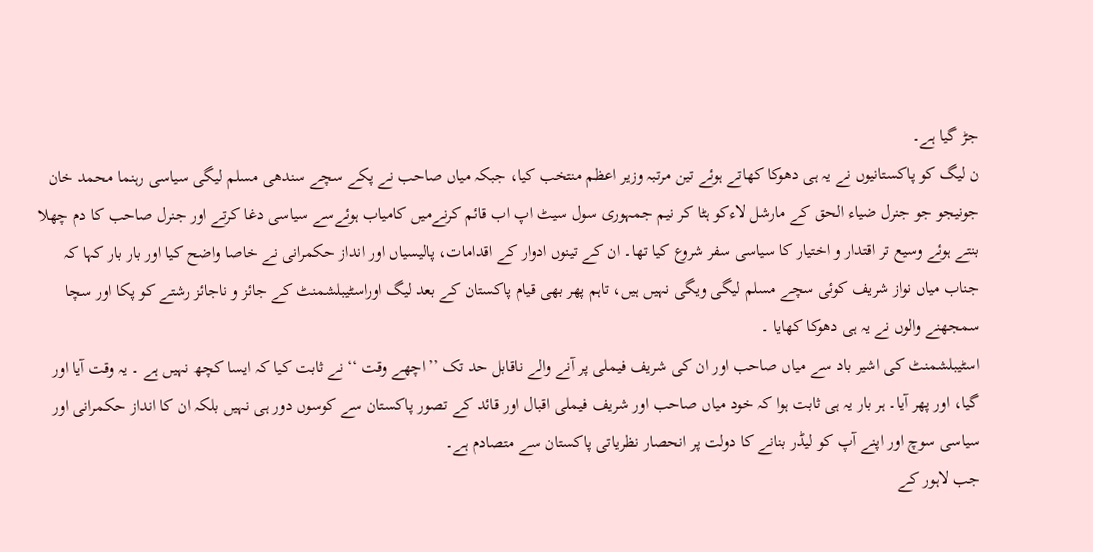جڑ گیا ہے۔
ن لیگ کو پاکستانیوں نے یہ ہی دھوکا کھاتے ہوئے تین مرتبہ وزیر اعظم منتخب کیا، جبکہ میاں صاحب نے پکے سچے سندھی مسلم لیگی سیاسی رہنما محمد خان جونیجو جو جنرل ضیاء الحق کے مارشل لاءکو ہٹا کر نیم جمہوری سول سیٹ اپ اب قائم کرنےمیں کامیاب ہوئےسے سیاسی دغا کرتے اور جنرل صاحب کا دم چھلا بنتے ہوئے وسیع تر اقتدار و اختیار کا سیاسی سفر شروع کیا تھا۔ ان کے تینوں ادوار کے اقدامات، پالیسیاں اور انداز حکمرانی نے خاصا واضح کیا اور بار بار کہا کہ جناب میاں نواز شریف کوئی سچے مسلم لیگی ویگی نہیں ہیں، تاہم پھر بھی قیام پاکستان کے بعد لیگ اوراسٹیبلشمنٹ کے جائز و ناجائز رشتے کو پکا اور سچا سمجھنے والوں نے یہ ہی دھوکا کھایا ۔
اسٹیبلشمنٹ کی اشیر باد سے میاں صاحب اور ان کی شریف فیملی پر آنے والے ناقابل حد تک ’’اچھے وقت ‘‘ نے ثابت کیا کہ ایسا کچھ نہیں ہے ۔ یہ وقت آیا اور گیا، اور پھر آیا۔ ہر بار یہ ہی ثابت ہوا کہ خود میاں صاحب اور شریف فیملی اقبال اور قائد کے تصور پاکستان سے کوسوں دور ہی نہیں بلکہ ان کا انداز حکمرانی اور سیاسی سوچ اور اپنے آپ کو لیڈر بنانے کا دولت پر انحصار نظریاتی پاکستان سے متصادم ہے۔
جب لاہور کے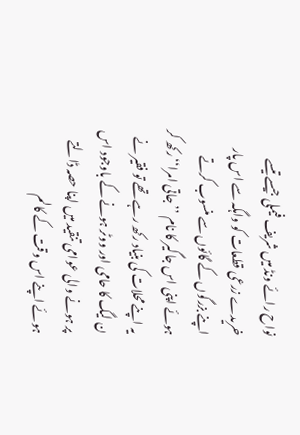نواح رائے ونڈ میں شریف فیملی جیسے تیسے خریدے زرعی قطعات کو واہگہ سے اس پار اپنے بزرگوں کے گائوں سے منسوب کرتے ہوئے اپنی اس جاگیر کا نام ’’جاتی امرا‘‘ رکھ کر یہ اپنے محلات کی بنیاد رکھ رہے تھے تو فقیر نے ن لیگ کا حامی اور ووٹر ہونے کے باوجود اس پر ہونے والی عوامی تنقید میں اپنا حصہ ڈالتے ہوئے اپنے اس وقت کے کالم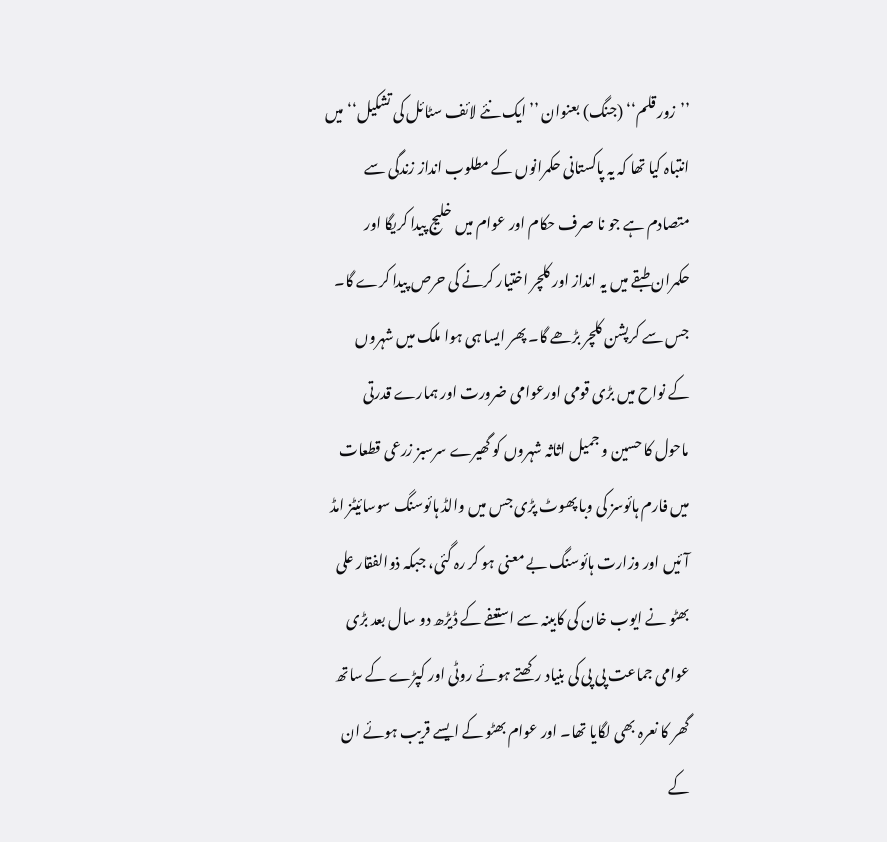’’زور قلم‘‘ (جنگ) بعنوان ’’ایک نئے لائف سٹائل کی تشکیل‘‘ میں انتباہ کیا تھا کہ یہ پاکستانی حکمرانوں کے مطلوب انداز زندگی سے متصادم ہے جو نا صرف حکام اور عوام میں خلیج پیدا کریگا اور حکمران طبقے میں یہ انداز اور کلچر اختیار کرنے کی حرص پیدا کرے گا۔ جس سے کرپشن کلچر بڑھے گا۔ پھر ایسا ہی ہوا ملک میں شہروں کے نواح میں بڑی قومی اورعوامی ضرورت اور ہمارے قدرتی ماحول کا حسین و جمیل اثاثہ شہروں کو گھیرے سرسبز زرعی قطعات میں فارم ہائوسز کی وبا پھوٹ پڑی جس میں والڈ ہائوسنگ سوسائیٹز امڈ آئیں اور وزارت ہائوسنگ بے معنی ہو کر رہ گئی، جبکہ ذوالفقار علی بھٹو نے ایوب خان کی کابینہ سے استعفے کے ڈیڑھ دو سال بعد بڑی عوامی جماعت پی پی کی بنیاد رکھتے ہوئے روٹی اور کپڑے کے ساتھ گھر کا نعرہ بھی لگایا تھا۔ اور عوام بھٹو کے ایسے قریب ہوئے ان کے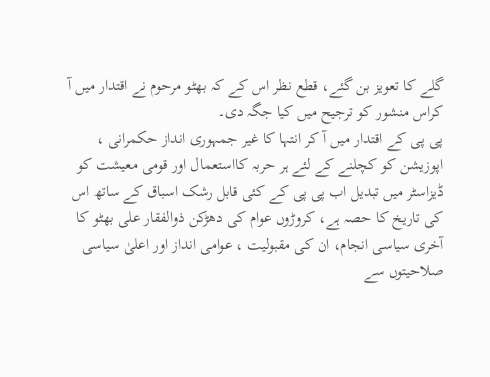گلے کا تعویز بن گئے، قطع نظر اس کے کہ بھٹو مرحوم نے اقتدار میں آ کراس منشور کو ترجیح میں کیا جگہ دی۔
پی پی کے اقتدار میں آ کر انتہا کا غیر جمہوری انداز حکمرانی ، اپوزیشن کو کچلنے کے لئے ہر حربہ کااستعمال اور قومی معیشت کو ڈیزاسٹر میں تبدیل اب پی پی کے کئی قابل رشک اسباق کے ساتھ اس کی تاریخ کا حصہ ہے، کروڑوں عوام کی دھڑکن ذوالفقار علی بھٹو کا آخری سیاسی انجام، ان کی مقبولیت ، عوامی انداز اور اعلیٰ سیاسی صلاحیتوں سے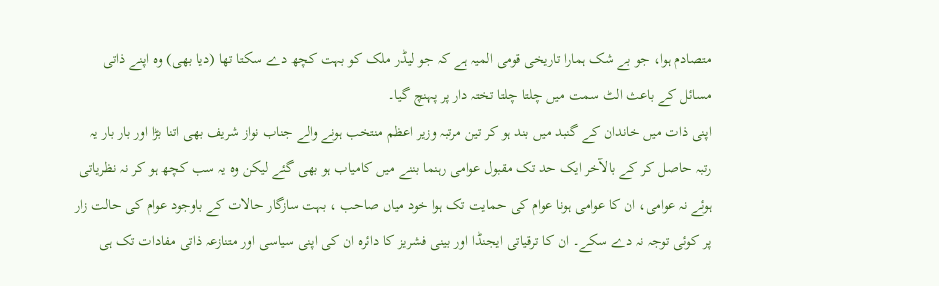متصادم ہوا، جو بے شک ہمارا تاریخی قومی المیہ ہے کہ جو لیڈر ملک کو بہت کچھ دے سکتا تھا (دیا بھی) وہ اپنے ذاتی مسائل کے باعث الٹ سمت میں چلتا چلتا تختہ دار پر پہنچ گیا۔
اپنی ذات میں خاندان کے گنبد میں بند ہو کر تین مرتبہ وزیر اعظم منتخب ہونے والے جناب نواز شریف بھی اتنا بڑا اور بار بار یہ رتبہ حاصل کر کے بالآخر ایک حد تک مقبول عوامی رہنما بننے میں کامیاب ہو بھی گئے لیکن وہ یہ سب کچھ ہو کر نہ نظریاتی ہوئے نہ عوامی، ان کا عوامی ہونا عوام کی حمایت تک ہوا خود میاں صاحب ، بہت سازگار حالات کے باوجود عوام کی حالت زار پر کوئی توجہ نہ دے سکے۔ ان کا ترقیاتی ایجنڈا اور بینی فشریز کا دائرہ ان کی اپنی سیاسی اور متنازعہ ذاتی مفادات تک ہی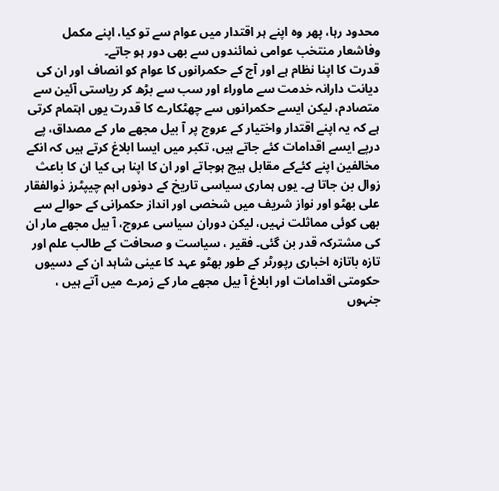محدود رہا، پھر وہ اپنے ہر اقتدار میں عوام سے تو کیا، اپنے مکمل وفاشعار منتخب عوامی نمائندوں سے بھی دور ہو جاتے۔
قدرت کا اپنا نظام ہے اور آج کے حکمرانوں کا عوام کو انصاف اور ان کی دیانت دارانہ خدمت سے ماوراء اور سب سے بڑھ کر ریاستی آئین سے متصادم، لیکن ایسے حکمرانوں سے چھٹکارے کا قدرت یوں اہتمام کرتی ہے کہ یہ اپنے اقتدار واختیار کے عروج پر آ بیل مجھے مار کے مصداق، پے درپے ایسے اقدامات کئے جاتے ہیں، تکبر میں ایسا ابلاغ کرتے ہیں کہ انکے مخالفین اپنے کئےکے مقابل ہیچ ہوجاتے اور ان کا اپنا ہی کیا ان کا باعث زوال بن جاتا ہے۔ یوں ہماری سیاسی تاریخ کے دونوں اہم چیپٹرز ذوالفقار علی بھٹو اور نواز شریف میں شخصی اور انداز حکمرانی کے حوالے سے بھی کوئی مماثلت نہیں، لیکن دوران سیاسی عروج، آ بیل مجھے مار ان کی مشترکہ قدر بن گئی۔ فقیر ، سیاست و صحافت کے طالب علم اور تازہ باتازہ اخباری رپورٹر کے طور بھٹو عہد کا عینی شاہد ان کے دسیوں حکومتی اقدامات اور ابلاغ آ بیل مجھے مار کے زمرے میں آتے ہیں ، جنہوں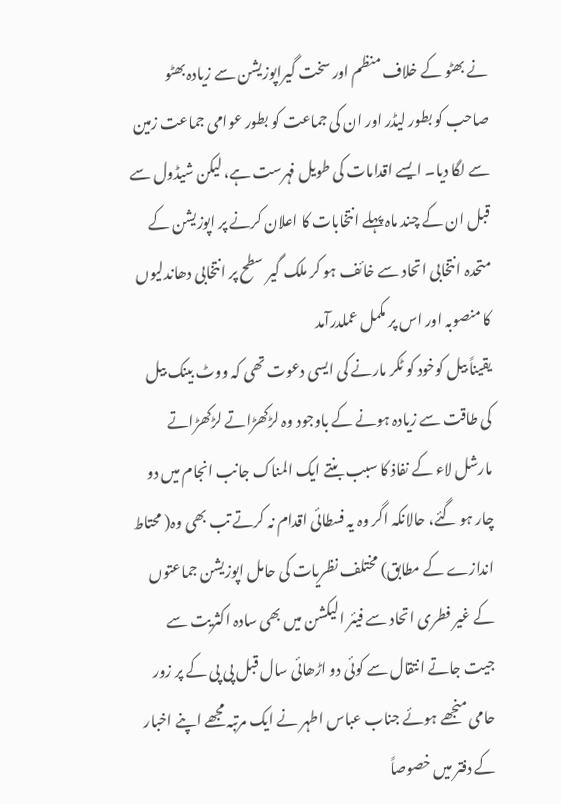نے بھٹو کے خلاف منظم اور سخت گیراپوزیشن سے زیادہ بھٹو صاحب کو بطور لیڈر اور ان کی جماعت کو بطور عوامی جماعت زمین سے لگا دیا۔ ایسے اقدامات کی طویل فہرست ہے، لیکن شیڈول سے قبل ان کے چند ماہ پہلے انتخابات کا اعلان کرنے پر اپوزیشن کے متحدہ انتخابی اتحاد سے خائف ہو کر ملک گیر سطح پر انتخابی دھاندلیوں کا منصوبہ اور اس پر مکمل عملدرآمد
یقیناً بیل کوخود کو ٹکر مارنے کی ایسی دعوت تھی کہ ووٹ بینک بیل کی طاقت سے زیادہ ہونے کے باوجود وہ لڑکھڑاتے لڑکھڑاتے مارشل لاء کے نفاذ کا سبب بنتے ایک المناک جانب انجام میں دو چار ہو گئے، حالانکہ اگر وہ یہ فسطائی اقدام نہ کرتے تب بھی وہ( محتاط اندازے کے مطابق) مختلف نظریات کی حامل اپوزیشن جماعتوں کے غیر فطری اتحاد سے فیئر الیکشن میں بھی سادہ اکثریت سے جیت جاتے انتقال سے کوئی دو اڑھائی سال قبل پی پی کے پر زور حامی منجھے ہوئے جناب عباس اطہر نے ایک مرتبہ مجھے اپنے اخبار کے دفتر میں خصوصاً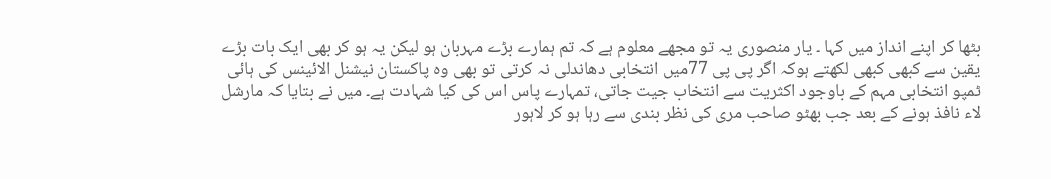بٹھا کر اپنے انداز میں کہا ۔ یار منصوری یہ تو مجھے معلوم ہے کہ تم ہمارے بڑے مہربان ہو لیکن یہ ہو کر بھی ایک بات بڑے یقین سے کبھی کبھی لکھتے ہوکہ اگر پی پی 77میں انتخابی دھاندلی نہ کرتی تو بھی وہ پاکستان نیشنل الائینس کی ہائی ٹمپو انتخابی مہم کے باوجود اکثریت سے انتخاب جیت جاتی، تمہارے پاس اس کی کیا شہادت ہے۔ میں نے بتایا کہ مارشل لاء نافذ ہونے کے بعد جب بھٹو صاحب مری کی نظر بندی سے رہا ہو کر لاہور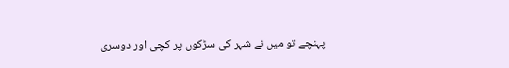پہنچے تو میں نے شہر کی سڑکوں پر کچی اور دوسری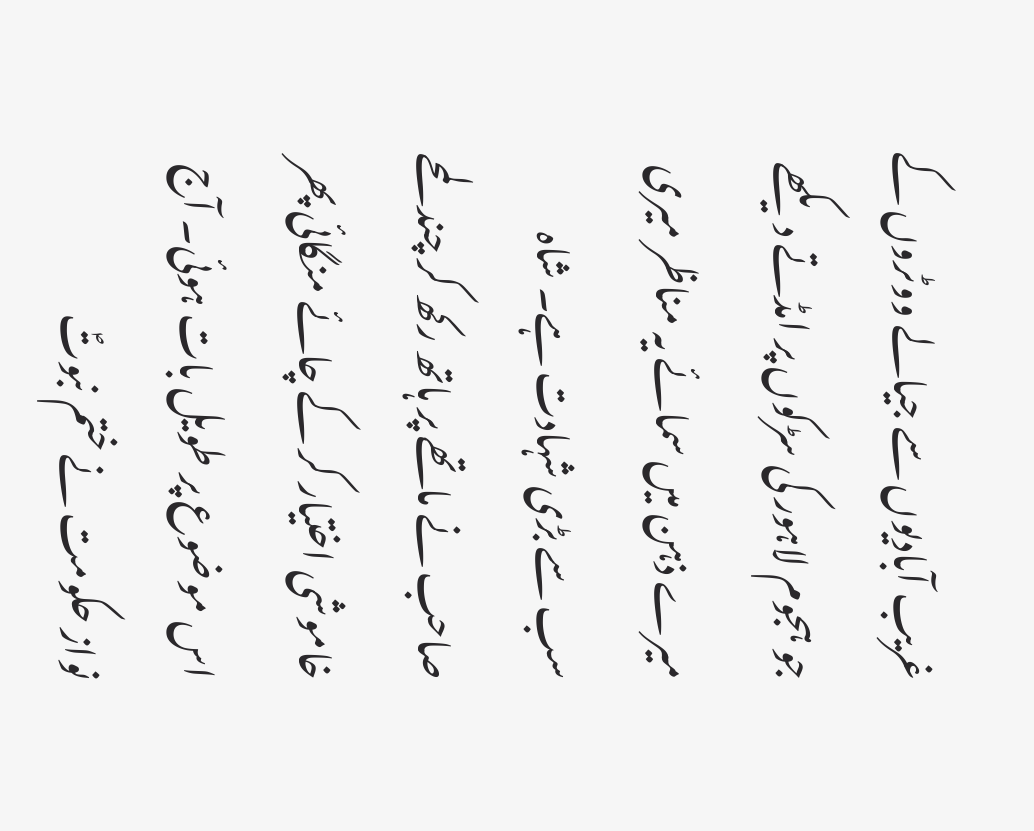غریب آبادیوں سے جیالے ووٹروں کے جو ہجوم لاہور کی سڑکوں پر امڈتے دیکھے میرے ذہن میں سمائے یہ مناظر میری سب سے بڑی شہادت ہے۔ شاہ صاحب نے ماتھے پر ہاتھ رکھ کر چند لمحے خاموشی اختیار کر کے چائے منگائی پھر اس موضوع پر طویل بات ہوئی۔ آج نواز حکومت نے ختم نبوتؐ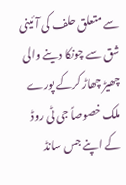سے متعلق حلف کی آئینی شق سے چونکا دینے والی چھیڑ چھاڑ کرکے پورے ملک خصوصاً جی ٹی روڈ کے اپنے جس سانڈ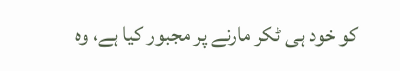کو خود ہی ٹکر مارنے پر مجبور کیا ہے، وہ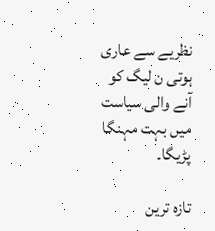نظریے سے عاری ہوتی ن لیگ کو آنے والی سیاست میں بہت مہنگا پڑیگا۔

تازہ ترین